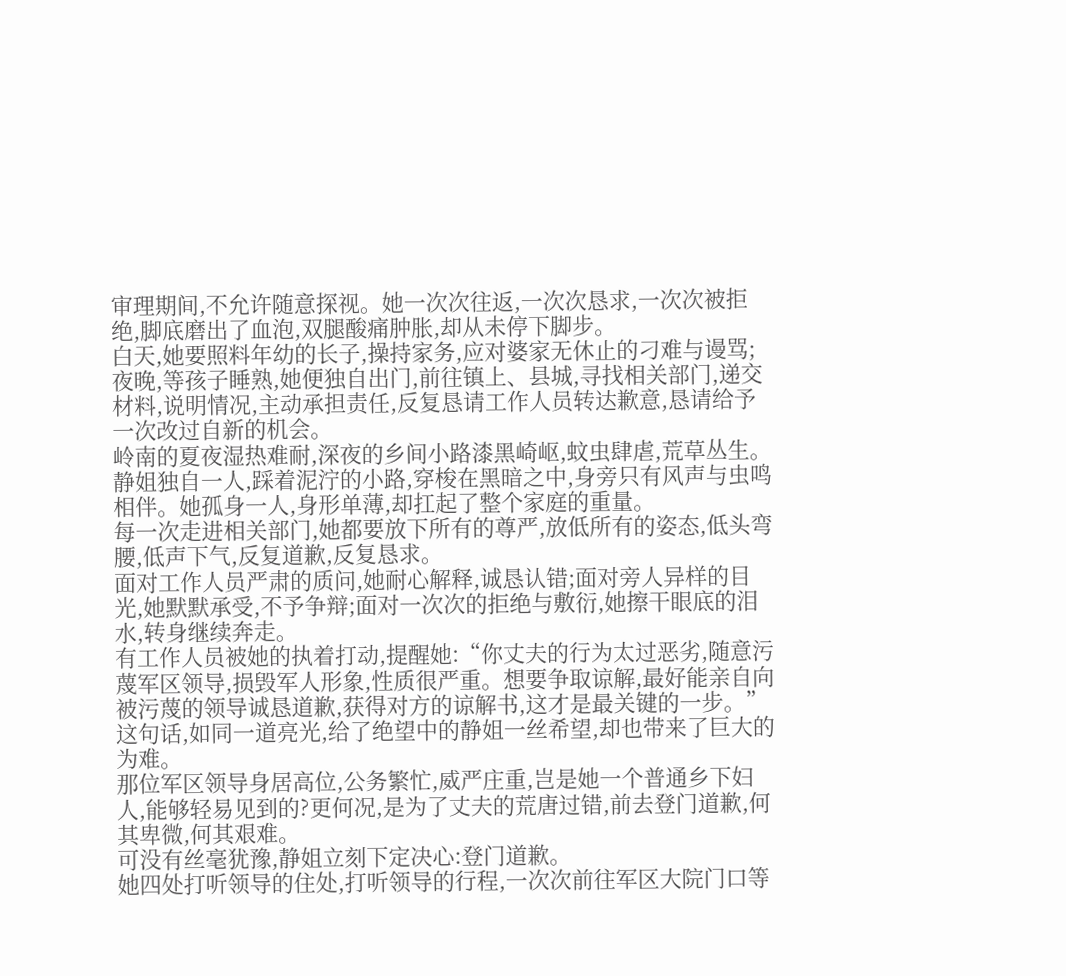审理期间,不允许随意探视。她一次次往返,一次次恳求,一次次被拒绝,脚底磨出了血泡,双腿酸痛肿胀,却从未停下脚步。
白天,她要照料年幼的长子,操持家务,应对婆家无休止的刁难与谩骂;夜晚,等孩子睡熟,她便独自出门,前往镇上、县城,寻找相关部门,递交材料,说明情况,主动承担责任,反复恳请工作人员转达歉意,恳请给予一次改过自新的机会。
岭南的夏夜湿热难耐,深夜的乡间小路漆黑崎岖,蚊虫肆虐,荒草丛生。静姐独自一人,踩着泥泞的小路,穿梭在黑暗之中,身旁只有风声与虫鸣相伴。她孤身一人,身形单薄,却扛起了整个家庭的重量。
每一次走进相关部门,她都要放下所有的尊严,放低所有的姿态,低头弯腰,低声下气,反复道歉,反复恳求。
面对工作人员严肃的质问,她耐心解释,诚恳认错;面对旁人异样的目光,她默默承受,不予争辩;面对一次次的拒绝与敷衍,她擦干眼底的泪水,转身继续奔走。
有工作人员被她的执着打动,提醒她:“你丈夫的行为太过恶劣,随意污蔑军区领导,损毁军人形象,性质很严重。想要争取谅解,最好能亲自向被污蔑的领导诚恳道歉,获得对方的谅解书,这才是最关键的一步。”
这句话,如同一道亮光,给了绝望中的静姐一丝希望,却也带来了巨大的为难。
那位军区领导身居高位,公务繁忙,威严庄重,岂是她一个普通乡下妇人,能够轻易见到的?更何况,是为了丈夫的荒唐过错,前去登门道歉,何其卑微,何其艰难。
可没有丝毫犹豫,静姐立刻下定决心:登门道歉。
她四处打听领导的住处,打听领导的行程,一次次前往军区大院门口等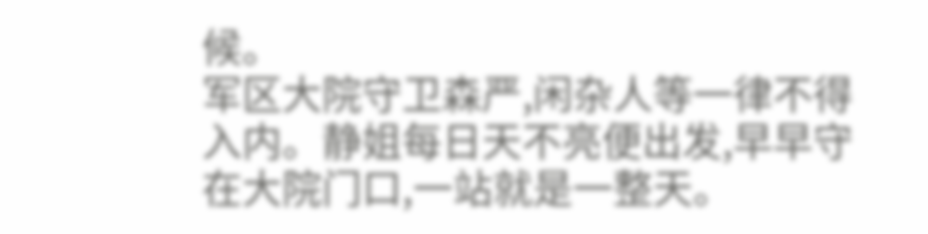候。
军区大院守卫森严,闲杂人等一律不得入内。静姐每日天不亮便出发,早早守在大院门口,一站就是一整天。